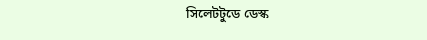সিলেটটুডে ডেস্ক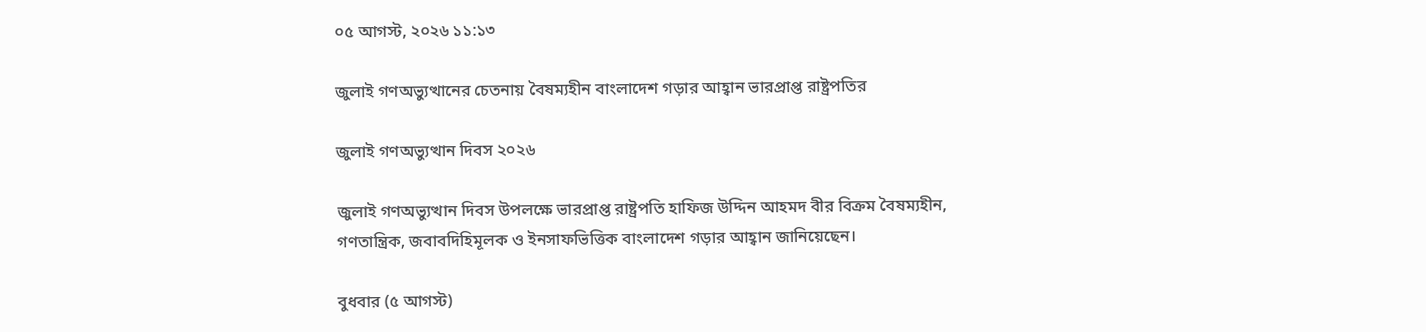০৫ আগস্ট, ২০২৬ ১১:১৩

জুলাই গণঅভ্যুত্থানের চেতনায় বৈষম্যহীন বাংলাদেশ গড়ার আহ্বান ভারপ্রাপ্ত রাষ্ট্রপতির

জুলাই গণঅভ্যুত্থান দিবস ২০২৬

জুলাই গণঅভ্যুত্থান দিবস উপলক্ষে ভারপ্রাপ্ত রাষ্ট্রপতি হাফিজ উদ্দিন আহমদ বীর বিক্রম বৈষম্যহীন, গণতান্ত্রিক, জবাবদিহিমূলক ও ইনসাফভিত্তিক বাংলাদেশ গড়ার আহ্বান জানিয়েছেন।

বুধবার (৫ আগস্ট)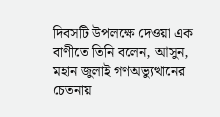দিবসটি উপলক্ষে দেওয়া এক বাণীতে তিনি বলেন, আসুন, মহান জুলাই গণঅভ্যুত্থানের চেতনায়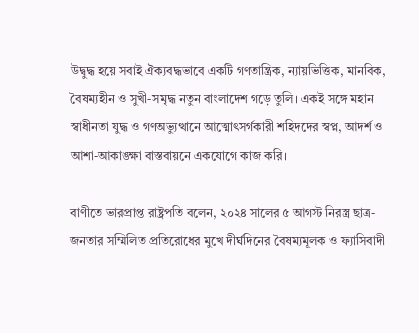উদ্বুদ্ধ হয়ে সবাই ঐক্যবদ্ধভাবে একটি গণতান্ত্রিক, ন্যায়ভিত্তিক, মানবিক, বৈষম্যহীন ও সুখী-সমৃদ্ধ নতুন বাংলাদেশ গড়ে তুলি। একই সঙ্গে মহান স্বাধীনতা যুদ্ধ ও গণঅভ্যুত্থানে আত্মোৎসর্গকারী শহিদদের স্বপ্ন, আদর্শ ও আশা-আকাঙ্ক্ষা বাস্তবায়নে একযোগে কাজ করি।

বাণীতে ভারপ্রাপ্ত রাষ্ট্রপতি বলেন, ২০২৪ সালের ৫ আগস্ট নিরস্ত্র ছাত্র-জনতার সম্মিলিত প্রতিরোধের মুখে দীর্ঘদিনের বৈষম্যমূলক ও ফ্যাসিবাদী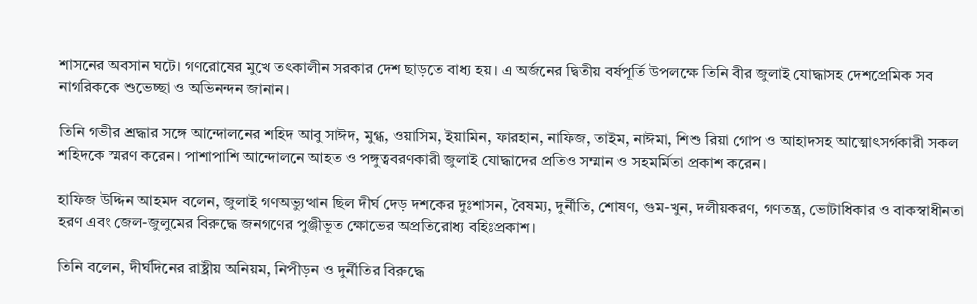শাসনের অবসান ঘটে। গণরোষের মুখে তৎকালীন সরকার দেশ ছাড়তে বাধ্য হয়। এ অর্জনের দ্বিতীয় বর্ষপূর্তি উপলক্ষে তিনি বীর জুলাই যোদ্ধাসহ দেশপ্রেমিক সব নাগরিককে শুভেচ্ছা ও অভিনন্দন জানান।

তিনি গভীর শ্রদ্ধার সঙ্গে আন্দোলনের শহিদ আবু সাঈদ, মুগ্ধ, ওয়াসিম, ইয়ামিন, ফারহান, নাফিজ, তাইম, নাঈমা, শিশু রিয়া গোপ ও আহাদসহ আত্মোৎসর্গকারী সকল শহিদকে স্মরণ করেন। পাশাপাশি আন্দোলনে আহত ও পঙ্গুত্ববরণকারী জুলাই যোদ্ধাদের প্রতিও সম্মান ও সহমর্মিতা প্রকাশ করেন।

হাফিজ উদ্দিন আহমদ বলেন, জুলাই গণঅভ্যুত্থান ছিল দীর্ঘ দেড় দশকের দুঃশাসন, বৈষম্য, দুর্নীতি, শোষণ, গুম-খুন, দলীয়করণ, গণতন্ত্র, ভোটাধিকার ও বাকস্বাধীনতা হরণ এবং জেল-জুলুমের বিরুদ্ধে জনগণের পুঞ্জীভূত ক্ষোভের অপ্রতিরোধ্য বহিঃপ্রকাশ।

তিনি বলেন, দীর্ঘদিনের রাষ্ট্রীয় অনিয়ম, নিপীড়ন ও দুর্নীতির বিরুদ্ধে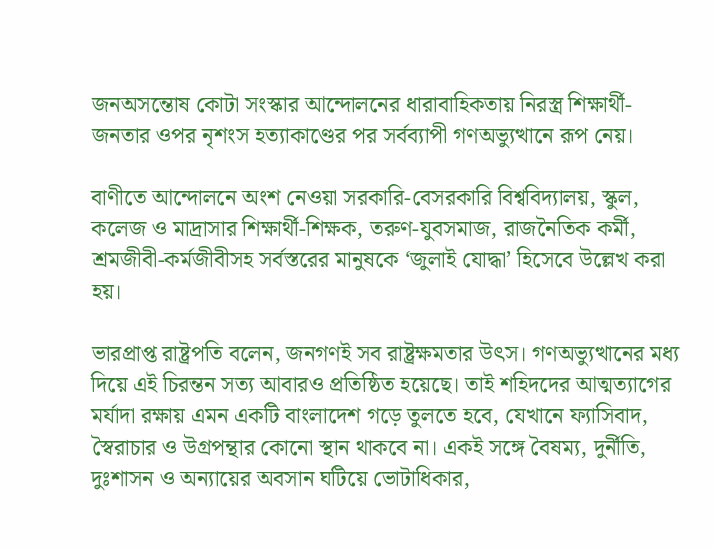জনঅসন্তোষ কোটা সংস্কার আন্দোলনের ধারাবাহিকতায় নিরস্ত্র শিক্ষার্থী-জনতার ওপর নৃশংস হত্যাকাণ্ডের পর সর্বব্যাপী গণঅভ্যুত্থানে রূপ নেয়।

বাণীতে আন্দোলনে অংশ নেওয়া সরকারি-বেসরকারি বিশ্ববিদ্যালয়, স্কুল, কলেজ ও মাদ্রাসার শিক্ষার্থী-শিক্ষক, তরুণ-যুবসমাজ, রাজনৈতিক কর্মী, শ্রমজীবী-কর্মজীবীসহ সর্বস্তরের মানুষকে ‘জুলাই যোদ্ধা’ হিসেবে উল্লেখ করা হয়।

ভারপ্রাপ্ত রাষ্ট্রপতি বলেন, জনগণই সব রাষ্ট্রক্ষমতার উৎস। গণঅভ্যুত্থানের মধ্য দিয়ে এই চিরন্তন সত্য আবারও প্রতিষ্ঠিত হয়েছে। তাই শহিদদের আত্মত্যাগের মর্যাদা রক্ষায় এমন একটি বাংলাদেশ গড়ে তুলতে হবে, যেখানে ফ্যাসিবাদ, স্বৈরাচার ও উগ্রপন্থার কোনো স্থান থাকবে না। একই সঙ্গে বৈষম্য, দুর্নীতি, দুঃশাসন ও অন্যায়ের অবসান ঘটিয়ে ভোটাধিকার,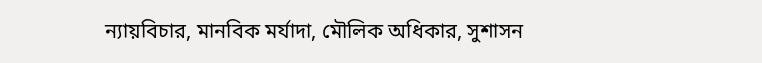ন্যায়বিচার, মানবিক মর্যাদা, মৌলিক অধিকার, সুশাসন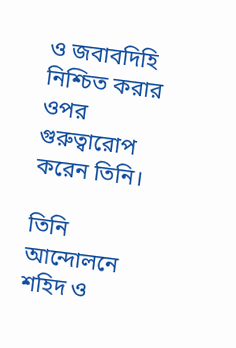ও জবাবদিহি নিশ্চিত করার ওপর গুরুত্বারোপ করেন তিনি।

তিনি আন্দোলনে শহিদ ও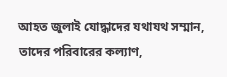আহত জুলাই যোদ্ধাদের যথাযথ সম্মান, তাদের পরিবারের কল্যাণ,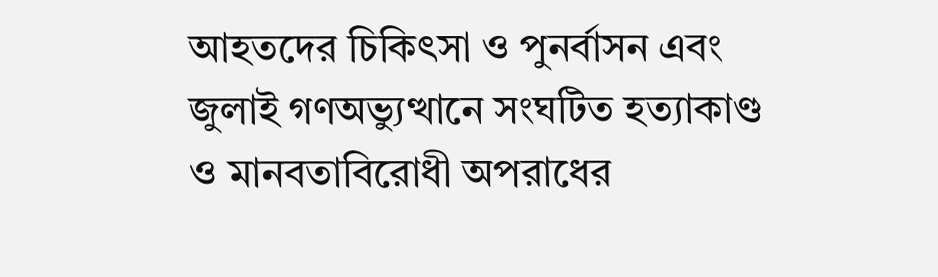আহতদের চিকিৎসা ও পুনর্বাসন এবং জুলাই গণঅভ্যুত্থানে সংঘটিত হত্যাকাণ্ড ও মানবতাবিরোধী অপরাধের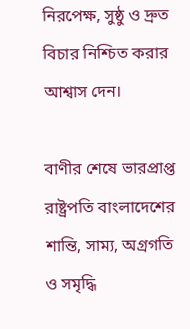নিরপেক্ষ, সুষ্ঠু ও দ্রুত বিচার নিশ্চিত করার আশ্বাস দেন।

বাণীর শেষে ভারপ্রাপ্ত রাষ্ট্রপতি বাংলাদেশের শান্তি, সাম্য, অগ্রগতি ও সমৃদ্ধি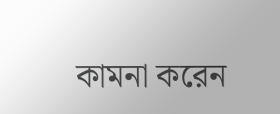কামনা করেন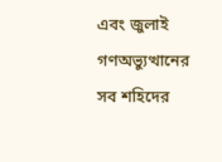এবং জুলাই গণঅভ্যুত্থানের সব শহিদের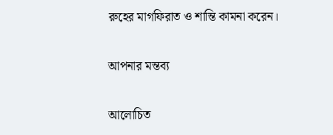রুহের মাগফিরাত ও শান্তি কামনা করেন।

আপনার মন্তব্য

আলোচিত